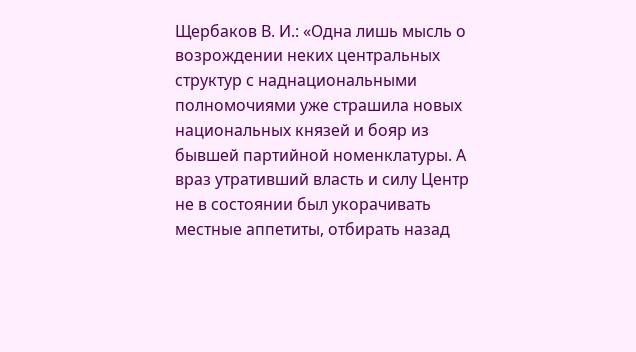Щербаков В. И.: «Одна лишь мысль о возрождении неких центральных структур с наднациональными полномочиями уже страшила новых национальных князей и бояр из бывшей партийной номенклатуры. А враз утративший власть и силу Центр не в состоянии был укорачивать местные аппетиты, отбирать назад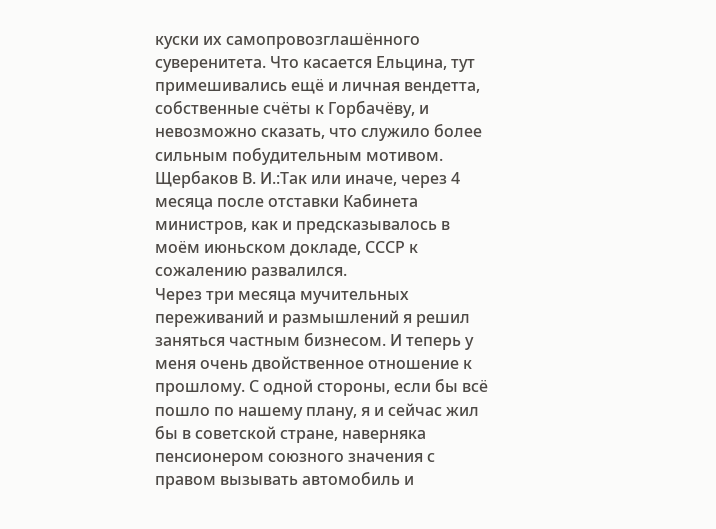куски их самопровозглашённого суверенитета. Что касается Ельцина, тут примешивались ещё и личная вендетта, собственные счёты к Горбачёву, и невозможно сказать, что служило более сильным побудительным мотивом.
Щербаков В. И.:Так или иначе, через 4 месяца после отставки Кабинета министров, как и предсказывалось в моём июньском докладе, СССР к сожалению развалился.
Через три месяца мучительных переживаний и размышлений я решил заняться частным бизнесом. И теперь у меня очень двойственное отношение к прошлому. С одной стороны, если бы всё пошло по нашему плану, я и сейчас жил бы в советской стране, наверняка пенсионером союзного значения с правом вызывать автомобиль и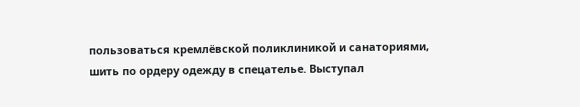пользоваться кремлёвской поликлиникой и санаториями, шить по ордеру одежду в спецателье. Выступал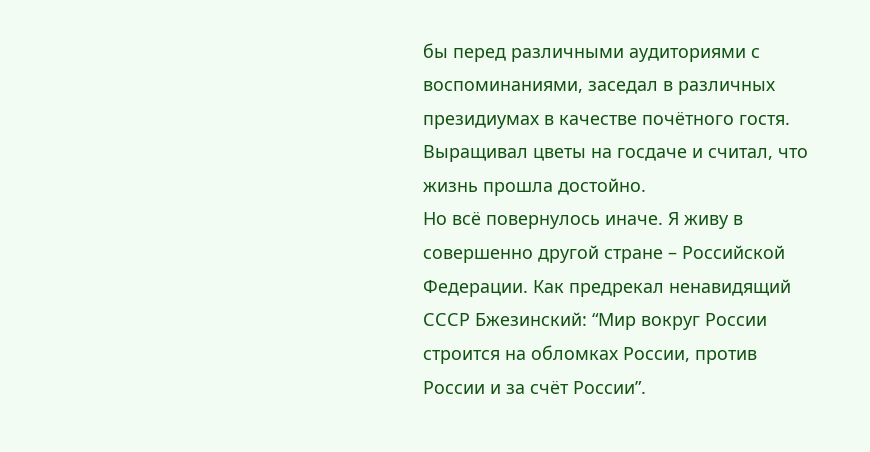бы перед различными аудиториями с воспоминаниями, заседал в различных президиумах в качестве почётного гостя. Выращивал цветы на госдаче и считал, что жизнь прошла достойно.
Но всё повернулось иначе. Я живу в совершенно другой стране – Российской Федерации. Как предрекал ненавидящий СССР Бжезинский: “Мир вокруг России строится на обломках России, против России и за счёт России”.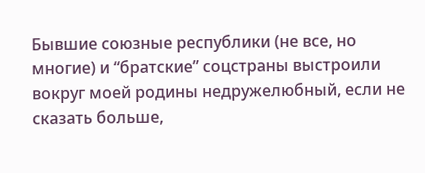Бывшие союзные республики (не все, но многие) и “братские” соцстраны выстроили вокруг моей родины недружелюбный, если не сказать больше,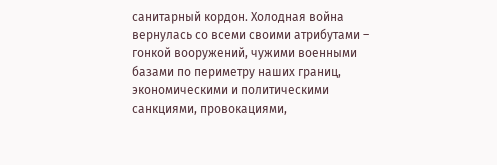санитарный кордон. Холодная война вернулась со всеми своими атрибутами – гонкой вооружений, чужими военными базами по периметру наших границ, экономическими и политическими санкциями, провокациями,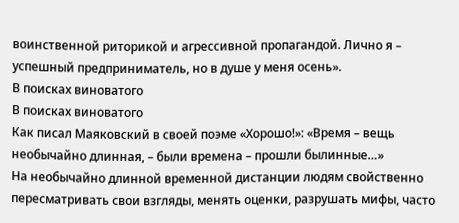воинственной риторикой и агрессивной пропагандой. Лично я – успешный предприниматель, но в душе у меня осень».
В поисках виноватого
В поисках виноватого
Как писал Маяковский в своей поэме «Хорошо!»: «Время – вещь необычайно длинная, – были времена – прошли былинные…»
На необычайно длинной временной дистанции людям свойственно пересматривать свои взгляды, менять оценки, разрушать мифы, часто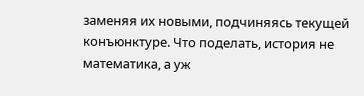заменяя их новыми, подчиняясь текущей конъюнктуре. Что поделать, история не математика, а уж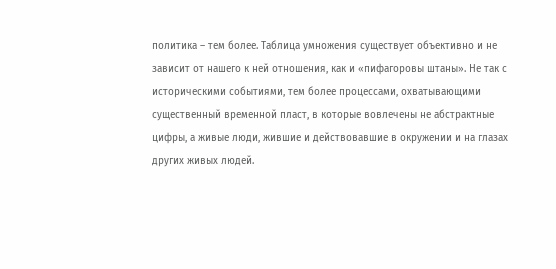политика – тем более. Таблица умножения существует объективно и не зависит от нашего к ней отношения, как и «пифагоровы штаны». Не так с историческими событиями, тем более процессами, охватывающими существенный временной пласт, в которые вовлечены не абстрактные цифры, а живые люди, жившие и действовавшие в окружении и на глазах других живых людей.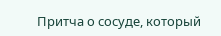Притча о сосуде, который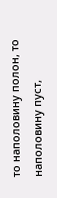то наполовину полон, то наполовину пуст,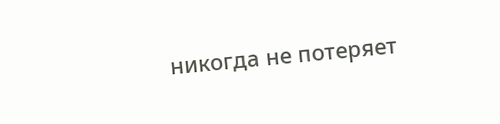никогда не потеряет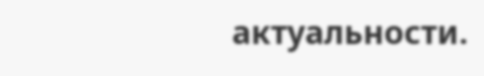актуальности.